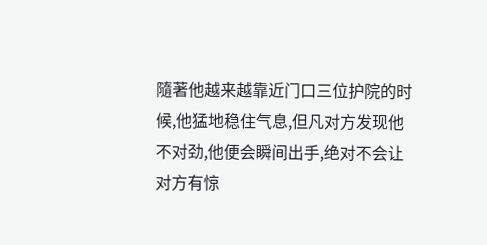隨著他越来越靠近门口三位护院的时候,他猛地稳住气息,但凡对方发现他不对劲,他便会瞬间出手,绝对不会让对方有惊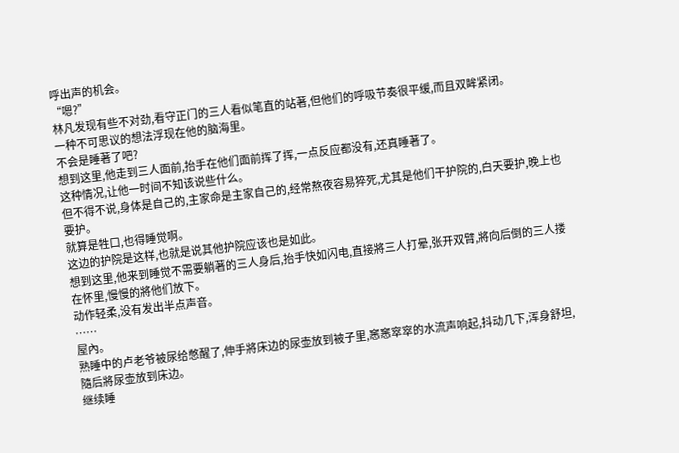呼出声的机会。
“嗯?”
林凡发现有些不对劲,看守正门的三人看似笔直的站著,但他们的呼吸节奏很平缓,而且双眸紧闭。
一种不可思议的想法浮现在他的脑海里。
不会是睡著了吧?
想到这里,他走到三人面前,抬手在他们面前挥了挥,一点反应都没有,还真睡著了。
这种情况,让他一时间不知该说些什么。
但不得不说,身体是自己的,主家命是主家自己的,经常熬夜容易猝死,尤其是他们干护院的,白天要护,晚上也要护。
就算是牲口,也得睡觉啊。
这边的护院是这样,也就是说其他护院应该也是如此。
想到这里,他来到睡觉不需要躺著的三人身后,抬手快如闪电,直接將三人打晕,张开双臂,將向后倒的三人搂在怀里,慢慢的將他们放下。
动作轻柔,没有发出半点声音。
……
屋內。
熟睡中的卢老爷被尿给憋醒了,伸手將床边的尿壶放到被子里,窸窸窣窣的水流声响起,抖动几下,浑身舒坦,隨后將尿壶放到床边。
继续睡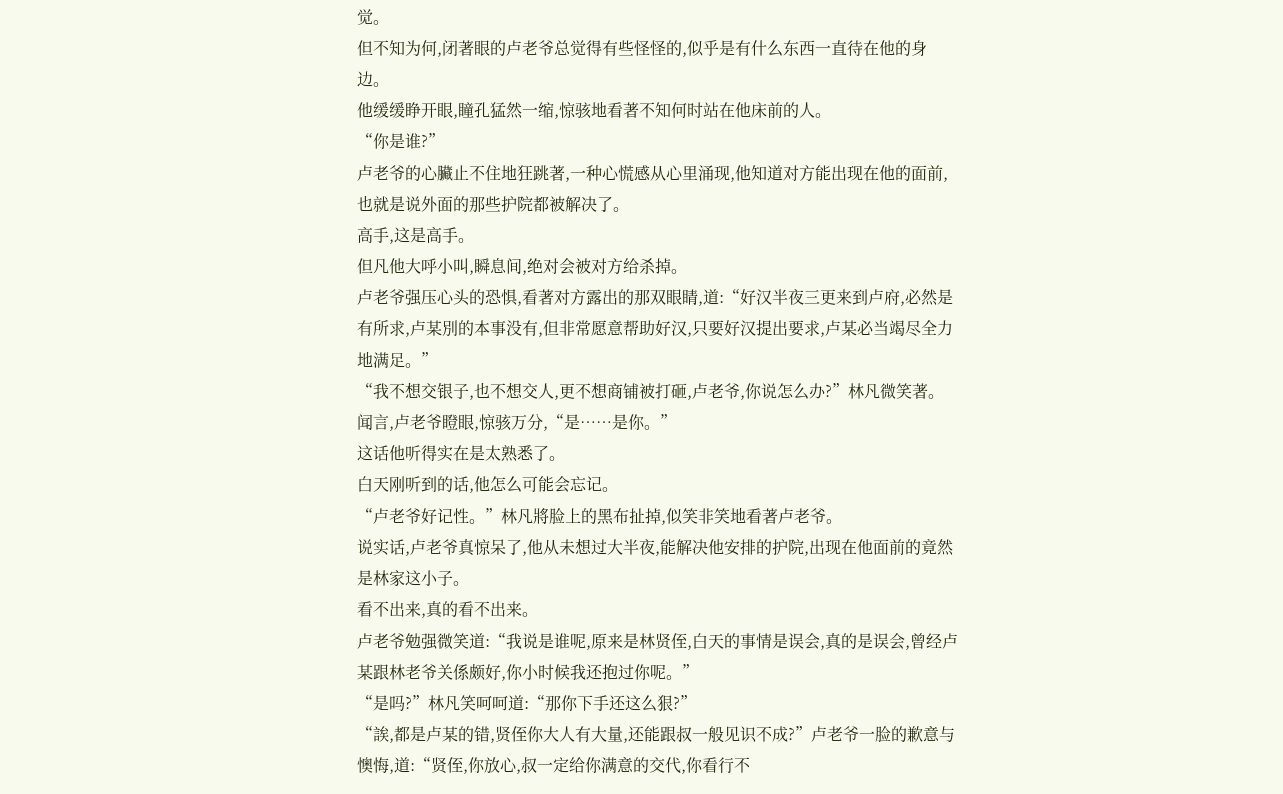觉。
但不知为何,闭著眼的卢老爷总觉得有些怪怪的,似乎是有什么东西一直待在他的身边。
他缓缓睁开眼,瞳孔猛然一缩,惊骇地看著不知何时站在他床前的人。
“你是谁?”
卢老爷的心臟止不住地狂跳著,一种心慌感从心里涌现,他知道对方能出现在他的面前,也就是说外面的那些护院都被解决了。
高手,这是高手。
但凡他大呼小叫,瞬息间,绝对会被对方给杀掉。
卢老爷强压心头的恐惧,看著对方露出的那双眼睛,道:“好汉半夜三更来到卢府,必然是有所求,卢某別的本事没有,但非常愿意帮助好汉,只要好汉提出要求,卢某必当竭尽全力地满足。”
“我不想交银子,也不想交人,更不想商铺被打砸,卢老爷,你说怎么办?”林凡微笑著。
闻言,卢老爷瞪眼,惊骇万分,“是……是你。”
这话他听得实在是太熟悉了。
白天刚听到的话,他怎么可能会忘记。
“卢老爷好记性。”林凡將脸上的黑布扯掉,似笑非笑地看著卢老爷。
说实话,卢老爷真惊呆了,他从未想过大半夜,能解决他安排的护院,出现在他面前的竟然是林家这小子。
看不出来,真的看不出来。
卢老爷勉强微笑道:“我说是谁呢,原来是林贤侄,白天的事情是误会,真的是误会,曾经卢某跟林老爷关係颇好,你小时候我还抱过你呢。”
“是吗?”林凡笑呵呵道:“那你下手还这么狠?”
“誒,都是卢某的错,贤侄你大人有大量,还能跟叔一般见识不成?”卢老爷一脸的歉意与懊悔,道:“贤侄,你放心,叔一定给你满意的交代,你看行不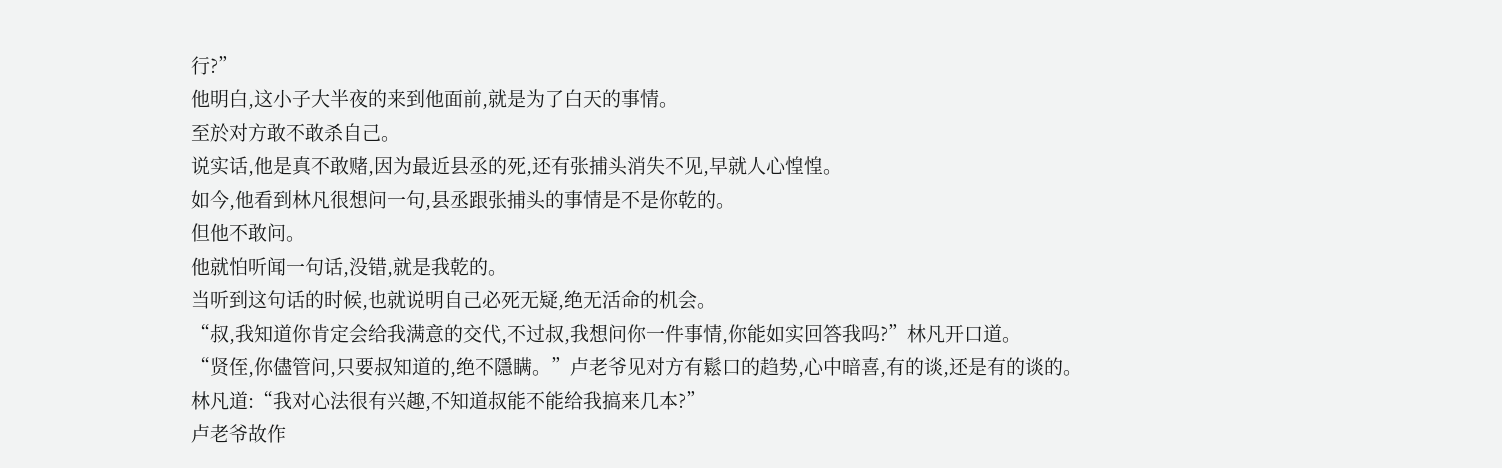行?”
他明白,这小子大半夜的来到他面前,就是为了白天的事情。
至於对方敢不敢杀自己。
说实话,他是真不敢赌,因为最近县丞的死,还有张捕头消失不见,早就人心惶惶。
如今,他看到林凡很想问一句,县丞跟张捕头的事情是不是你乾的。
但他不敢问。
他就怕听闻一句话,没错,就是我乾的。
当听到这句话的时候,也就说明自己必死无疑,绝无活命的机会。
“叔,我知道你肯定会给我满意的交代,不过叔,我想问你一件事情,你能如实回答我吗?”林凡开口道。
“贤侄,你儘管问,只要叔知道的,绝不隱瞒。”卢老爷见对方有鬆口的趋势,心中暗喜,有的谈,还是有的谈的。
林凡道:“我对心法很有兴趣,不知道叔能不能给我搞来几本?”
卢老爷故作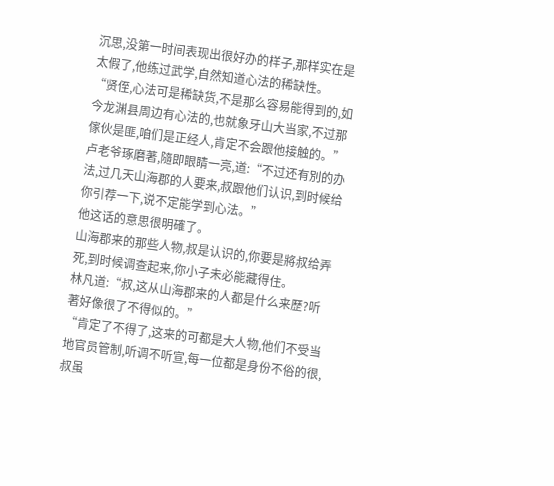沉思,没第一时间表现出很好办的样子,那样实在是太假了,他练过武学,自然知道心法的稀缺性。
“贤侄,心法可是稀缺货,不是那么容易能得到的,如今龙渊县周边有心法的,也就象牙山大当家,不过那傢伙是匪,咱们是正经人,肯定不会跟他接触的。”卢老爷琢磨著,隨即眼睛一亮,道:“不过还有別的办法,过几天山海郡的人要来,叔跟他们认识,到时候给你引荐一下,说不定能学到心法。”
他这话的意思很明確了。
山海郡来的那些人物,叔是认识的,你要是將叔给弄死,到时候调查起来,你小子未必能藏得住。
林凡道:“叔,这从山海郡来的人都是什么来歷?听著好像很了不得似的。”
“肯定了不得了,这来的可都是大人物,他们不受当地官员管制,听调不听宣,每一位都是身份不俗的很,叔虽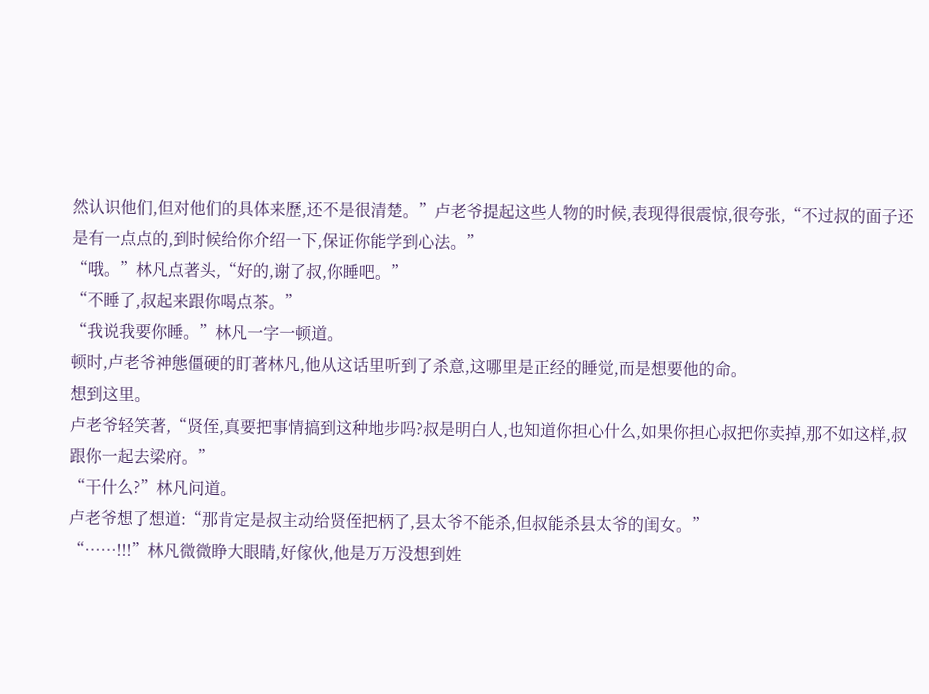然认识他们,但对他们的具体来歷,还不是很清楚。”卢老爷提起这些人物的时候,表现得很震惊,很夸张,“不过叔的面子还是有一点点的,到时候给你介绍一下,保证你能学到心法。”
“哦。”林凡点著头,“好的,谢了叔,你睡吧。”
“不睡了,叔起来跟你喝点茶。”
“我说我要你睡。”林凡一字一顿道。
顿时,卢老爷神態僵硬的盯著林凡,他从这话里听到了杀意,这哪里是正经的睡觉,而是想要他的命。
想到这里。
卢老爷轻笑著,“贤侄,真要把事情搞到这种地步吗?叔是明白人,也知道你担心什么,如果你担心叔把你卖掉,那不如这样,叔跟你一起去梁府。”
“干什么?”林凡问道。
卢老爷想了想道:“那肯定是叔主动给贤侄把柄了,县太爷不能杀,但叔能杀县太爷的闺女。”
“……!!!”林凡微微睁大眼睛,好傢伙,他是万万没想到姓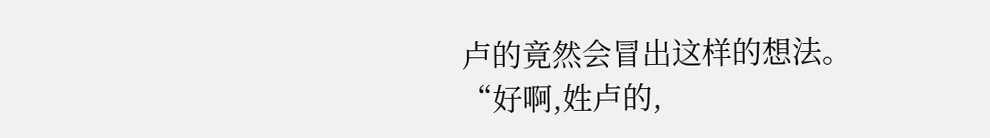卢的竟然会冒出这样的想法。
“好啊,姓卢的,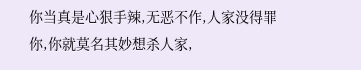你当真是心狠手辣,无恶不作,人家没得罪你,你就莫名其妙想杀人家,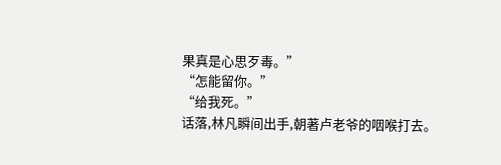果真是心思歹毒。”
“怎能留你。”
“给我死。”
话落,林凡瞬间出手,朝著卢老爷的咽喉打去。